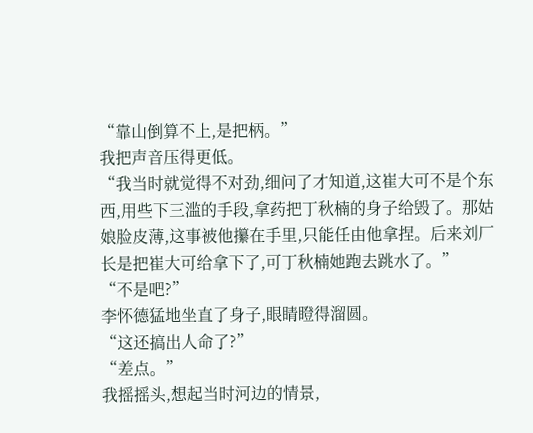“靠山倒算不上,是把柄。”
我把声音压得更低。
“我当时就觉得不对劲,细问了才知道,这崔大可不是个东西,用些下三滥的手段,拿药把丁秋楠的身子给毁了。那姑娘脸皮薄,这事被他攥在手里,只能任由他拿捏。后来刘厂长是把崔大可给拿下了,可丁秋楠她跑去跳水了。”
“不是吧?”
李怀德猛地坐直了身子,眼睛瞪得溜圆。
“这还搞出人命了?”
“差点。”
我摇摇头,想起当时河边的情景,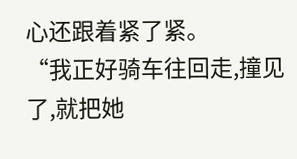心还跟着紧了紧。
“我正好骑车往回走,撞见了,就把她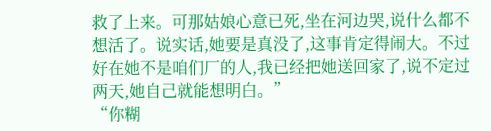救了上来。可那姑娘心意已死,坐在河边哭,说什么都不想活了。说实话,她要是真没了,这事肯定得闹大。不过好在她不是咱们厂的人,我已经把她送回家了,说不定过两天,她自己就能想明白。”
“你糊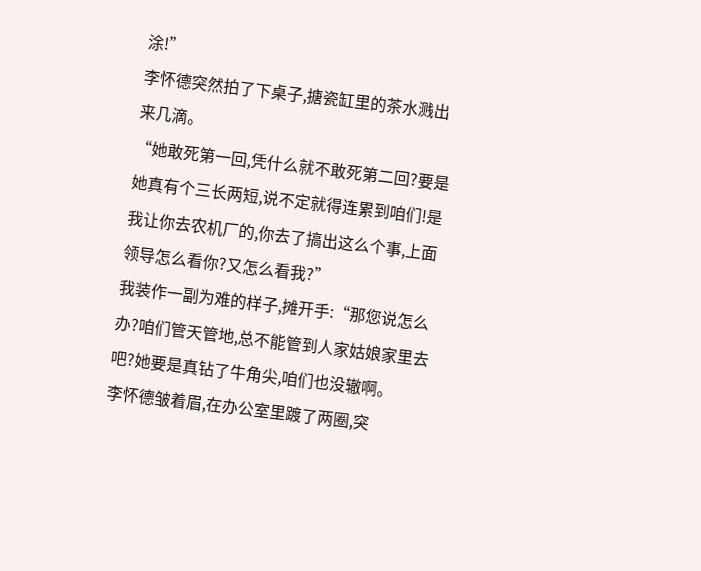涂!”
李怀德突然拍了下桌子,搪瓷缸里的茶水溅出来几滴。
“她敢死第一回,凭什么就不敢死第二回?要是她真有个三长两短,说不定就得连累到咱们!是我让你去农机厂的,你去了搞出这么个事,上面领导怎么看你?又怎么看我?”
我装作一副为难的样子,摊开手:“那您说怎么办?咱们管天管地,总不能管到人家姑娘家里去吧?她要是真钻了牛角尖,咱们也没辙啊。
李怀德皱着眉,在办公室里踱了两圈,突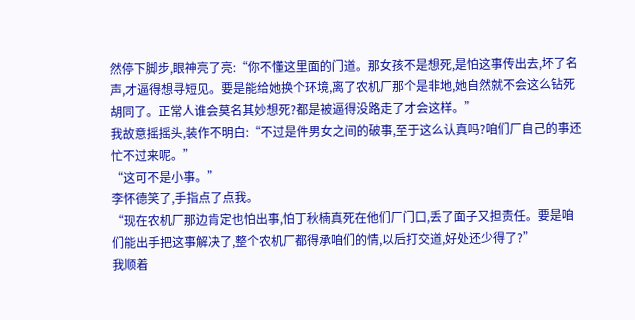然停下脚步,眼神亮了亮:“你不懂这里面的门道。那女孩不是想死,是怕这事传出去,坏了名声,才逼得想寻短见。要是能给她换个环境,离了农机厂那个是非地,她自然就不会这么钻死胡同了。正常人谁会莫名其妙想死?都是被逼得没路走了才会这样。”
我故意摇摇头,装作不明白:“不过是件男女之间的破事,至于这么认真吗?咱们厂自己的事还忙不过来呢。”
“这可不是小事。”
李怀德笑了,手指点了点我。
“现在农机厂那边肯定也怕出事,怕丁秋楠真死在他们厂门口,丢了面子又担责任。要是咱们能出手把这事解决了,整个农机厂都得承咱们的情,以后打交道,好处还少得了?”
我顺着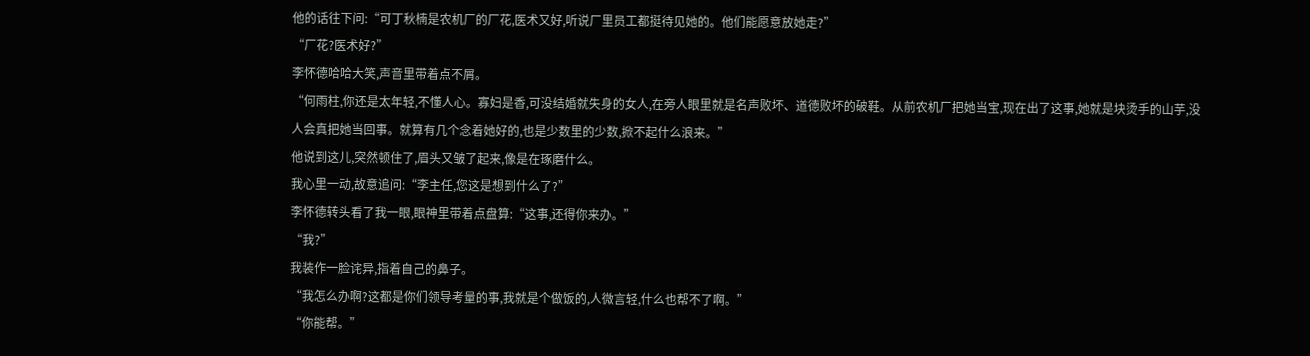他的话往下问:“可丁秋楠是农机厂的厂花,医术又好,听说厂里员工都挺待见她的。他们能愿意放她走?”
“厂花?医术好?”
李怀德哈哈大笑,声音里带着点不屑。
“何雨柱,你还是太年轻,不懂人心。寡妇是香,可没结婚就失身的女人,在旁人眼里就是名声败坏、道德败坏的破鞋。从前农机厂把她当宝,现在出了这事,她就是块烫手的山芋,没人会真把她当回事。就算有几个念着她好的,也是少数里的少数,掀不起什么浪来。”
他说到这儿,突然顿住了,眉头又皱了起来,像是在琢磨什么。
我心里一动,故意追问:“李主任,您这是想到什么了?”
李怀德转头看了我一眼,眼神里带着点盘算:“这事,还得你来办。”
“我?”
我装作一脸诧异,指着自己的鼻子。
“我怎么办啊?这都是你们领导考量的事,我就是个做饭的,人微言轻,什么也帮不了啊。”
“你能帮。”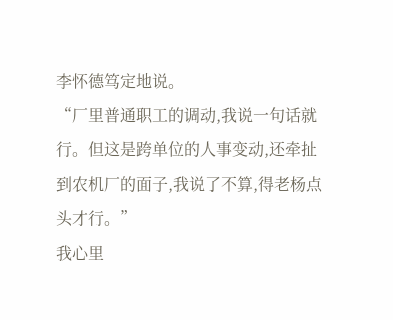李怀德笃定地说。
“厂里普通职工的调动,我说一句话就行。但这是跨单位的人事变动,还牵扯到农机厂的面子,我说了不算,得老杨点头才行。”
我心里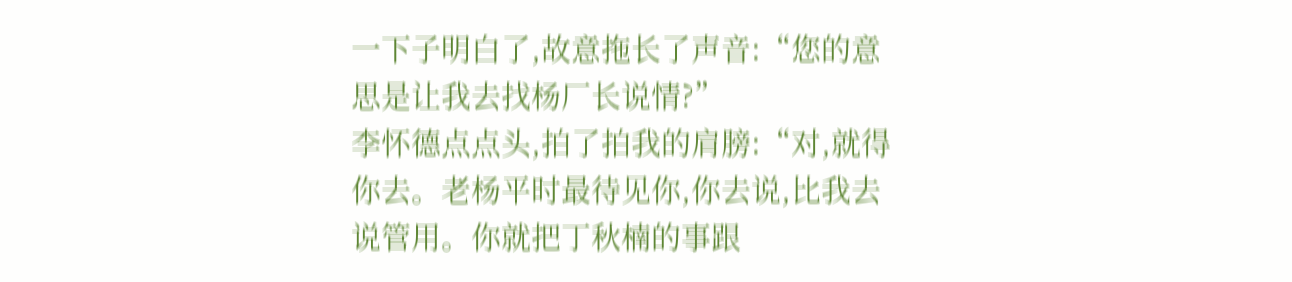一下子明白了,故意拖长了声音:“您的意思是让我去找杨厂长说情?”
李怀德点点头,拍了拍我的肩膀:“对,就得你去。老杨平时最待见你,你去说,比我去说管用。你就把丁秋楠的事跟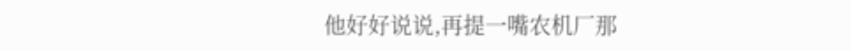他好好说说,再提一嘴农机厂那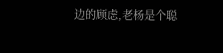边的顾虑,老杨是个聪